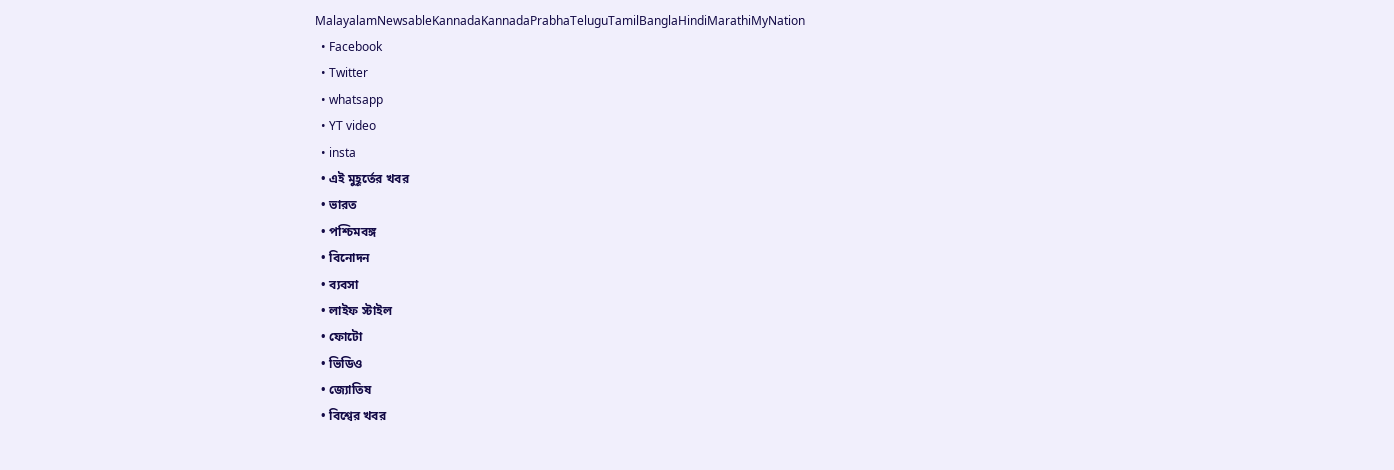MalayalamNewsableKannadaKannadaPrabhaTeluguTamilBanglaHindiMarathiMyNation
  • Facebook
  • Twitter
  • whatsapp
  • YT video
  • insta
  • এই মুহূর্তের খবর
  • ভারত
  • পশ্চিমবঙ্গ
  • বিনোদন
  • ব্যবসা
  • লাইফ স্টাইল
  • ফোটো
  • ভিডিও
  • জ্যোতিষ
  • বিশ্বের খবর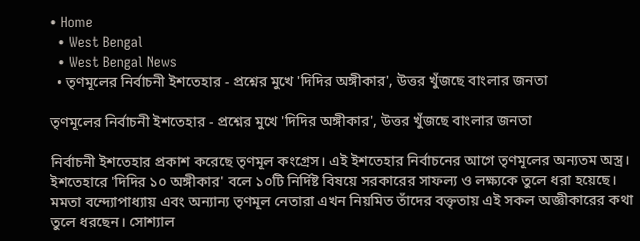• Home
  • West Bengal
  • West Bengal News
  • তৃণমূলের নির্বাচনী ইশতেহার - প্রশ্নের মুখে 'দিদির অঙ্গীকার', উত্তর খুঁজছে বাংলার জনতা

তৃণমূলের নির্বাচনী ইশতেহার - প্রশ্নের মুখে 'দিদির অঙ্গীকার', উত্তর খুঁজছে বাংলার জনতা

নির্বাচনী ইশতেহার প্রকাশ করেছে তৃণমূল কংগ্রেস। এই ইশতেহার নির্বাচনের আগে তৃণমূলের অন্যতম অস্ত্র। ইশতেহারে 'দিদির ১০ অঙ্গীকার' বলে ১০টি নির্দিষ্ট বিষয়ে সরকারের সাফল্য ও লক্ষ্যকে তুলে ধরা হয়েছে। মমতা বন্দ্যোপাধ্যায় এবং অন্যান্য তৃণমূল নেতারা এখন নিয়মিত তাঁদের বক্তৃতায় এই সকল অজ্ঞীকারের কথা তুলে ধরছেন। সোশ্যাল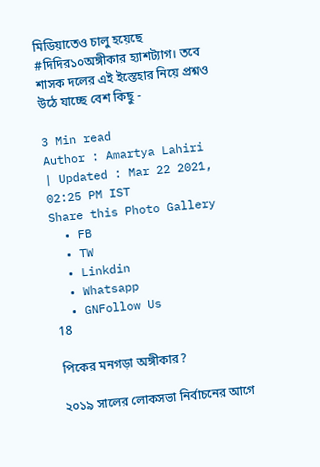মিডিয়াতেও চালু হয়েছে #দিদির১০অঙ্গীকার হ্যাশট্যাগ। তবে শাসক দলের এই ইস্তেহার নিয়ে প্রশ্নও উঠে যাচ্ছে বেশ কিছু -

3 Min read
Author : Amartya Lahiri
| Updated : Mar 22 2021, 02:25 PM IST
Share this Photo Gallery
  • FB
  • TW
  • Linkdin
  • Whatsapp
  • GNFollow Us
18

পিকের মনগড়া অঙ্গীকার?

২০১৯ সালের লোকসভা নির্বাচনের আগে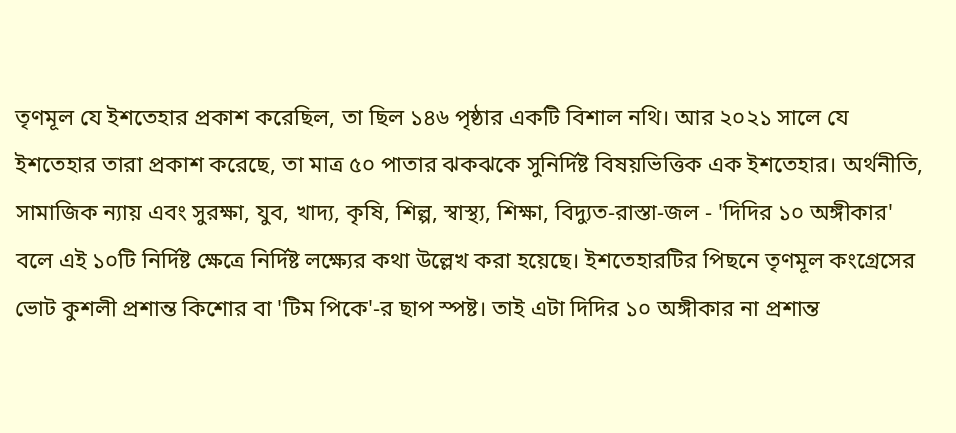তৃণমূল যে ইশতেহার প্রকাশ করেছিল, তা ছিল ১৪৬ পৃষ্ঠার একটি বিশাল নথি। আর ২০২১ সালে যে ইশতেহার তারা প্রকাশ করেছে, তা মাত্র ৫০ পাতার ঝকঝকে সুনির্দিষ্ট বিষয়ভিত্তিক এক ইশতেহার। অর্থনীতি, সামাজিক ন্যায় এবং সুরক্ষা, যুব, খাদ্য, কৃষি, শিল্প, স্বাস্থ্য, শিক্ষা, বিদ্যুত-রাস্তা-জল - 'দিদির ১০ অঙ্গীকার' বলে এই ১০টি নির্দিষ্ট ক্ষেত্রে নির্দিষ্ট লক্ষ্যের কথা উল্লেখ করা হয়েছে। ইশতেহারটির পিছনে তৃণমূল কংগ্রেসের ভোট কুশলী প্রশান্ত কিশোর বা 'টিম পিকে'-র ছাপ স্পষ্ট। তাই এটা দিদির ১০ অঙ্গীকার না প্রশান্ত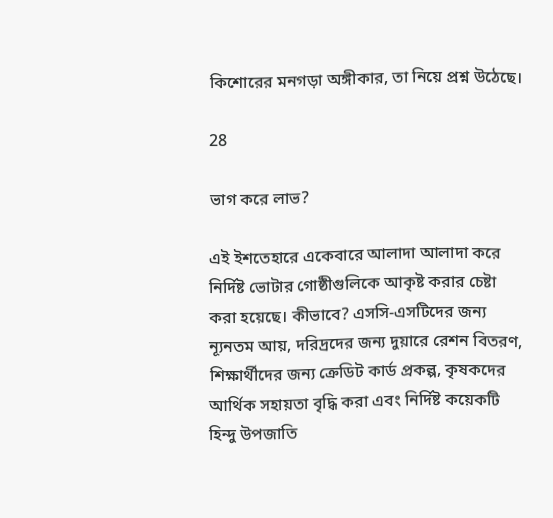কিশোরের মনগড়া অঙ্গীকার, তা নিয়ে প্রশ্ন উঠেছে।

28

ভাগ করে লাভ?

এই ইশতেহারে একেবারে আলাদা আলাদা করে নির্দিষ্ট ভোটার গোষ্ঠীগুলিকে আকৃষ্ট করার চেষ্টা করা হয়েছে। কীভাবে? এসসি-এসটিদের জন্য ন্যূনতম আয়, দরিদ্রদের জন্য দুয়ারে রেশন বিতরণ, শিক্ষার্থীদের জন্য ক্রেডিট কার্ড প্রকল্প, কৃষকদের আর্থিক সহায়তা বৃদ্ধি করা এবং নির্দিষ্ট কয়েকটি হিন্দু উপজাতি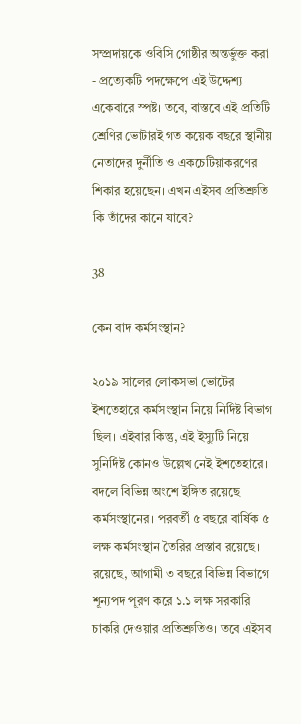সম্প্রদায়কে ওবিসি গোষ্ঠীর অন্তর্ভুক্ত করা - প্রত্যেকটি পদক্ষেপে এই উদ্দেশ্য একেবারে স্পষ্ট। তবে, বাস্তবে এই প্রতিটি শ্রেণির ভোটারই গত কয়েক বছরে স্থানীয় নেতাদের দুর্নীতি ও একচেটিয়াকরণের শিকার হয়েছেন। এখন এইসব প্রতিশ্রুতি কি তাঁদের কানে যাবে?

38

কেন বাদ কর্মসংস্থান?

২০১৯ সালের লোকসভা ভোটের ইশতেহারে কর্মসংস্থান নিয়ে নির্দিষ্ট বিভাগ ছিল। এইবার কিন্তু, এই ইস্যুটি নিয়ে সুনির্দিষ্ট কোনও উল্লেখ নেই ইশতেহারে। বদলে বিভিন্ন অংশে ইঙ্গিত রয়েছে কর্মসংস্থানের। পরবর্তী ৫ বছরে বার্ষিক ৫ লক্ষ কর্মসংস্থান তৈরির প্রস্তাব রয়েছে। রয়েছে, আগামী ৩ বছরে বিভিন্ন বিভাগে শূন্যপদ পূরণ করে ১.১ লক্ষ সরকারি চাকরি দেওয়ার প্রতিশ্রুতিও। তবে এইসব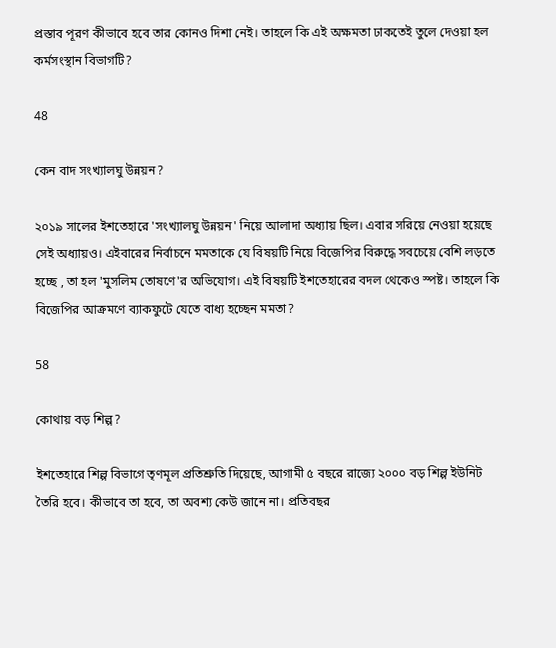প্রস্তাব পূরণ কীভাবে হবে তার কোনও দিশা নেই। তাহলে কি এই অক্ষমতা ঢাকতেই তুলে দেওয়া হল কর্মসংস্থান বিভাগটি?

48

কেন বাদ সংখ্যালঘু উন্নয়ন?

২০১৯ সালের ইশতেহারে 'সংখ্যালঘু উন্নয়ন' নিয়ে আলাদা অধ্যায় ছিল। এবার সরিয়ে নেওয়া হয়েছে সেই অধ্যায়ও। এইবারের নির্বাচনে মমতাকে যে বিষয়টি নিয়ে বিজেপির বিরুদ্ধে সবচেয়ে বেশি লড়তে হচ্ছে , তা হল 'মুসলিম তোষণে'র অভিযোগ। এই বিষয়টি ইশতেহারের বদল থেকেও স্পষ্ট। তাহলে কি বিজেপির আক্রমণে ব্যাকফুটে যেতে বাধ্য হচ্ছেন মমতা?

58

কোথায় বড় শিল্প?

ইশতেহারে শিল্প বিভাগে তৃণমূল প্রতিশ্রুতি দিয়েছে, আগামী ৫ বছরে রাজ্যে ২০০০ বড় শিল্প ইউনিট তৈরি হবে। কীভাবে তা হবে, তা অবশ্য কেউ জানে না। প্রতিবছর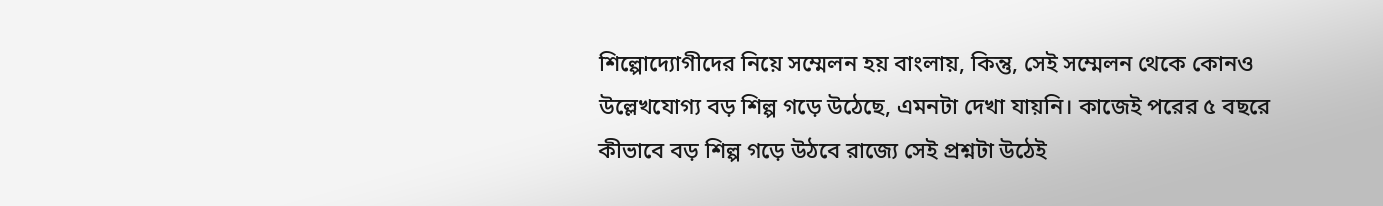শিল্পোদ্যোগীদের নিয়ে সম্মেলন হয় বাংলায়, কিন্তু, সেই সম্মেলন থেকে কোনও উল্লেখযোগ্য বড় শিল্প গড়ে উঠেছে, এমনটা দেখা যায়নি। কাজেই পরের ৫ বছরে কীভাবে বড় শিল্প গড়ে উঠবে রাজ্যে সেই প্রশ্নটা উঠেই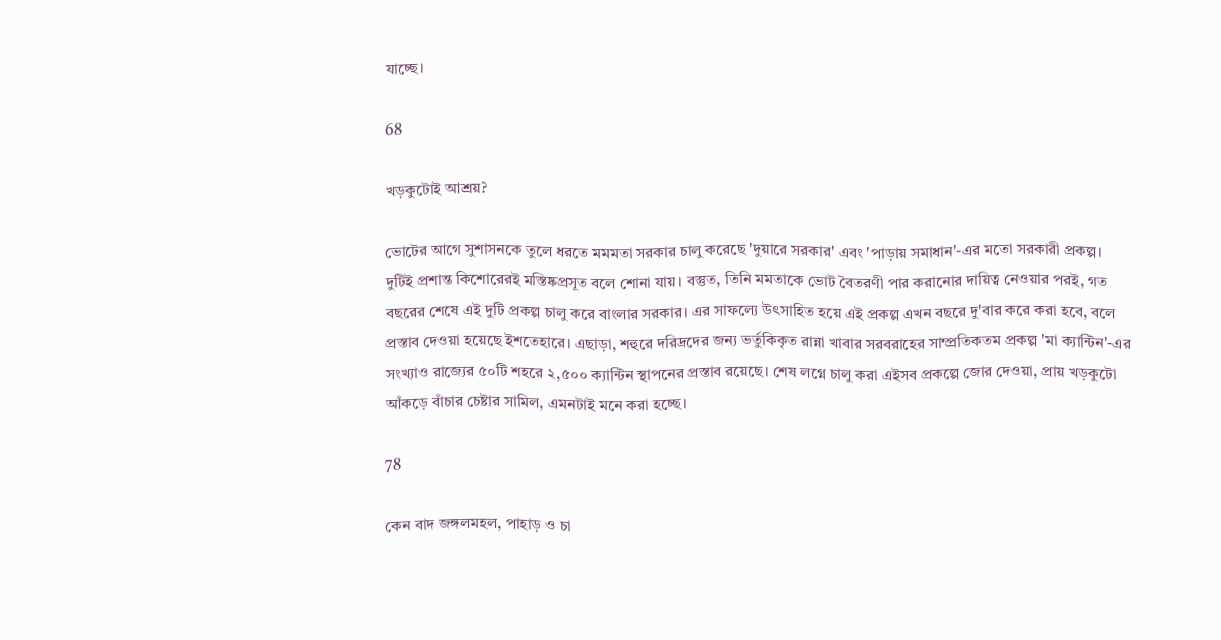যাচ্ছে।

68

খড়কুটোই আশ্রয়?

ভোটের আগে সুশাসনকে তুলে ধরতে মমমতা সরকার চালু করেছে 'দুয়ারে সরকার' এবং 'পাড়ায় সমাধান'-এর মতো সরকারী প্রকল্প। দুটিই প্রশান্ত কিশোরেরই মস্তিষ্কপ্রসূত বলে শোনা যায়। বস্তুত, তিনি মমতাকে ভোট বৈতরণী পার করানোর দায়িত্ব নেওয়ার পরই, গত বছরের শেষে এই দুটি প্রকল্প চালু করে বাংলার সরকার। এর সাফল্যে উৎসাহিত হয়ে এই প্রকল্প এখন বছরে দু'বার করে করা হবে, বলে প্রস্তাব দেওয়া হয়েছে ইশতেহারে। এছাড়া, শহুরে দরিদ্রদের জন্য ভর্তুকিকৃত রান্না খাবার সরবরাহের সাম্প্রতিকতম প্রকল্প 'মা ক্যান্টিন'-এর সংখ্যাও রাজ্যের ৫০টি শহরে ২,৫০০ ক্যান্টিন স্থাপনের প্রস্তাব রয়েছে। শেষ লগ্নে চালু করা এইসব প্রকল্পে জোর দেওয়া, প্রায় খড়কুটো আঁকড়ে বাঁচার চেষ্টার সামিল, এমনটাই মনে করা হচ্ছে।

78

কেন বাদ জঙ্গলমহল, পাহাড় ও চা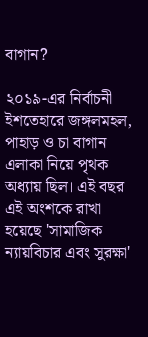বাগান?

২০১৯-এর নির্বাচনী ইশতেহারে জঙ্গলমহল, পাহাড় ও চা বাগান এলাকা নিয়ে পৃথক অধ্যায় ছিল। এই বছর এই অংশকে রাখা হয়েছে 'সামাজিক ন্যায়বিচার এবং সুরক্ষা'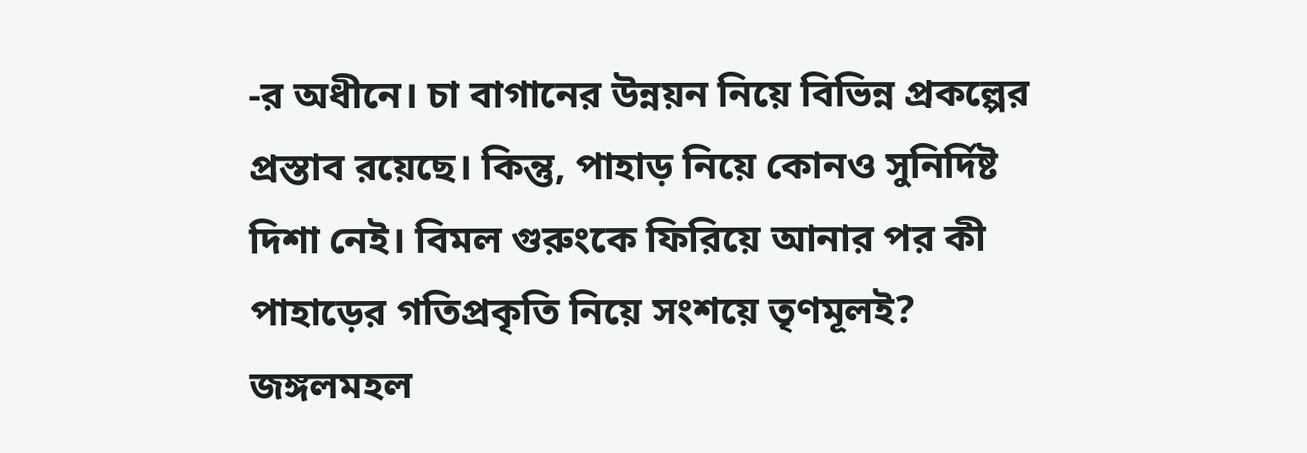-র অধীনে। চা বাগানের উন্নয়ন নিয়ে বিভিন্ন প্রকল্পের প্রস্তাব রয়েছে। কিন্তু, পাহাড় নিয়ে কোনও সুনির্দিষ্ট দিশা নেই। বিমল গুরুংকে ফিরিয়ে আনার পর কী পাহাড়ের গতিপ্রকৃতি নিয়ে সংশয়ে তৃণমূলই? জঙ্গলমহল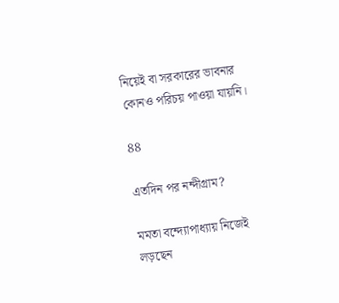নিয়েই বা সরকারের ভাবনার কোনও পরিচয় পাওয়া যায়নি।

88

এতদিন পর নন্দীগ্রাম?

মমতা বন্দ্যোপাধ্যায় নিজেই লড়ছেন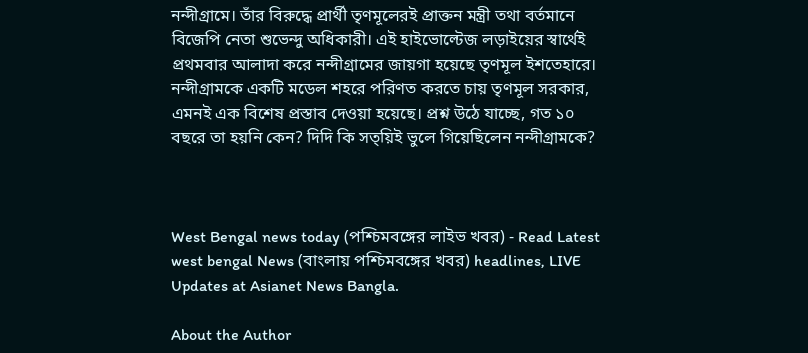নন্দীগ্রামে। তাঁর বিরুদ্ধে প্রার্থী তৃণমূলেরই প্রাক্তন মন্ত্রী তথা বর্তমানে বিজেপি নেতা শুভেন্দু অধিকারী। এই হাইভোল্টেজ লড়াইয়ের স্বার্থেই প্রথমবার আলাদা করে নন্দীগ্রামের জায়গা হয়েছে তৃণমূল ইশতেহারে। নন্দীগ্রামকে একটি মডেল শহরে পরিণত করতে চায় তৃণমূল সরকার, এমনই এক বিশেষ প্রস্তাব দেওয়া হয়েছে। প্রশ্ন উঠে যাচ্ছে, গত ১০ বছরে তা হয়নি কেন? দিদি কি সত্য়িই ভুলে গিয়েছিলেন নন্দীগ্রামকে?



West Bengal news today (পশ্চিমবঙ্গের লাইভ খবর) - Read Latest west bengal News (বাংলায় পশ্চিমবঙ্গের খবর) headlines, LIVE Updates at Asianet News Bangla.

About the Author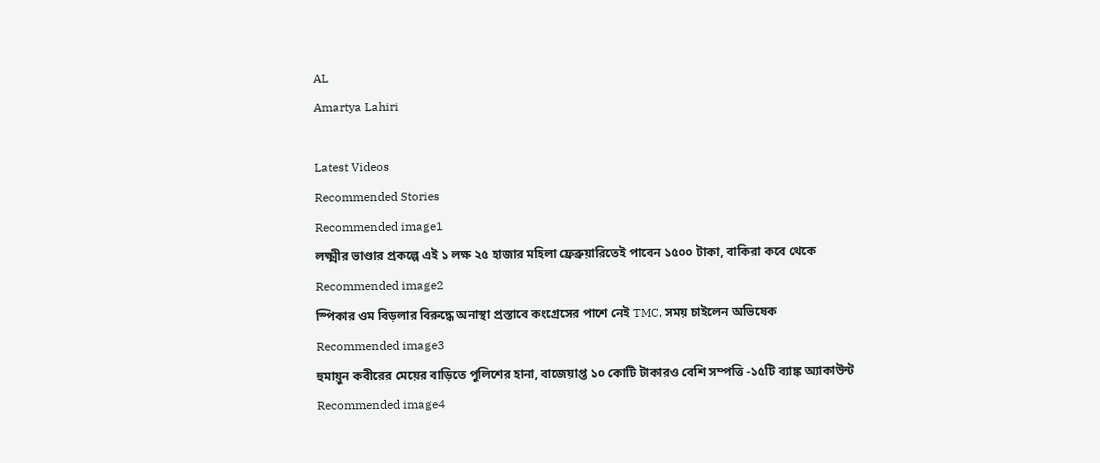AL
Amartya Lahiri

Latest Videos
Recommended Stories
Recommended image1
লক্ষ্মীর ভাণ্ডার প্রকল্পে এই ১ লক্ষ ২৫ হাজার মহিলা ফ্রেব্রুয়ারিতেই পাবেন ১৫০০ টাকা, বাকিরা কবে থেকে
Recommended image2
স্পিকার ওম বিড়লার বিরুদ্ধে অনাস্থা প্রস্তাবে কংগ্রেসের পাশে নেই TMC, সময় চাইলেন অভিষেক
Recommended image3
হুমায়ুন কবীরের মেয়ের বাড়িতে পুলিশের হানা, বাজেয়াপ্ত ১০ কোটি টাকারও বেশি সম্পত্তি -১৫টি ব্যাঙ্ক অ্যাকাউন্ট
Recommended image4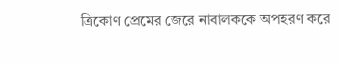ত্রিকোণ প্রেমের জেরে নাবালককে অপহরণ করে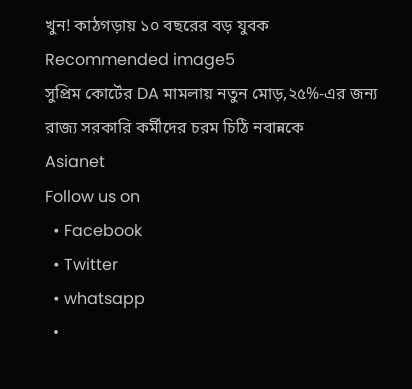খুন! কাঠগড়ায় ১০ বছরের বড় যুবক
Recommended image5
সুপ্রিম কোর্টের DA মামলায় নতুন মোড়,২৫%-এর জন্য রাজ্য সরকারি কর্মীদের চরম চিঠি নবান্নকে
Asianet
Follow us on
  • Facebook
  • Twitter
  • whatsapp
  •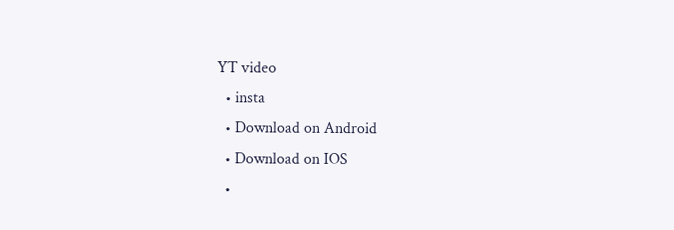YT video
  • insta
  • Download on Android
  • Download on IOS
  •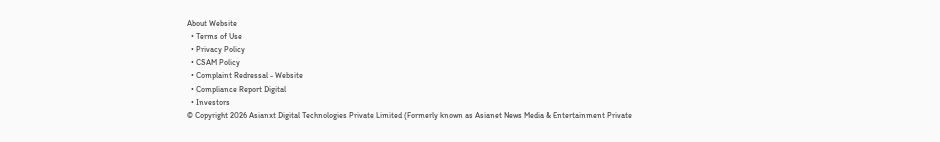About Website
  • Terms of Use
  • Privacy Policy
  • CSAM Policy
  • Complaint Redressal - Website
  • Compliance Report Digital
  • Investors
© Copyright 2026 Asianxt Digital Technologies Private Limited (Formerly known as Asianet News Media & Entertainment Private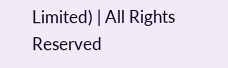Limited) | All Rights Reserved